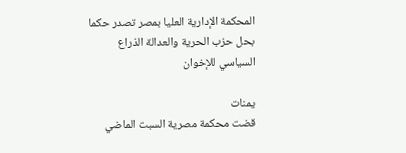المحكمة الإدارية العليا بمصر تصدر حكما بحل حزب الحرية والعدالة الذراع السياسي للإخوان

يمنات
قضت محكمة مصرية السبت الماضي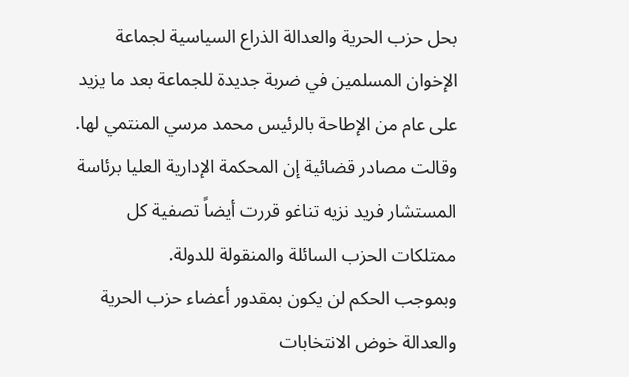بحل حزب الحرية والعدالة الذراع السياسية لجماعة الإخوان المسلمين في ضربة جديدة للجماعة بعد ما يزيد على عام من الإطاحة بالرئيس محمد مرسي المنتمي لها.
وقالت مصادر قضائية إن المحكمة الإدارية العليا برئاسة المستشار فريد نزيه تناغو قررت أيضاً تصفية كل ممتلكات الحزب السائلة والمنقولة للدولة.
وبموجب الحكم لن يكون بمقدور أعضاء حزب الحرية والعدالة خوض الانتخابات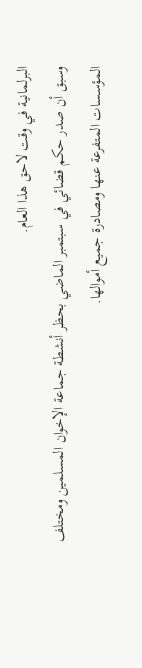البرلمانية في وقت لاحق هذا العام.
وسبق أن صدر حكم قضائي في سبتمبر الماضي بحظر أنشطة جماعة الإخوان المسلمين ومختلف المؤسسات المتفرعة عنها ومصادرة جميع أموالها.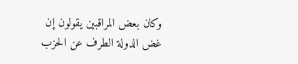وكان بعض المراقبين يقولون إن غض الدولة الطرف عن الحزب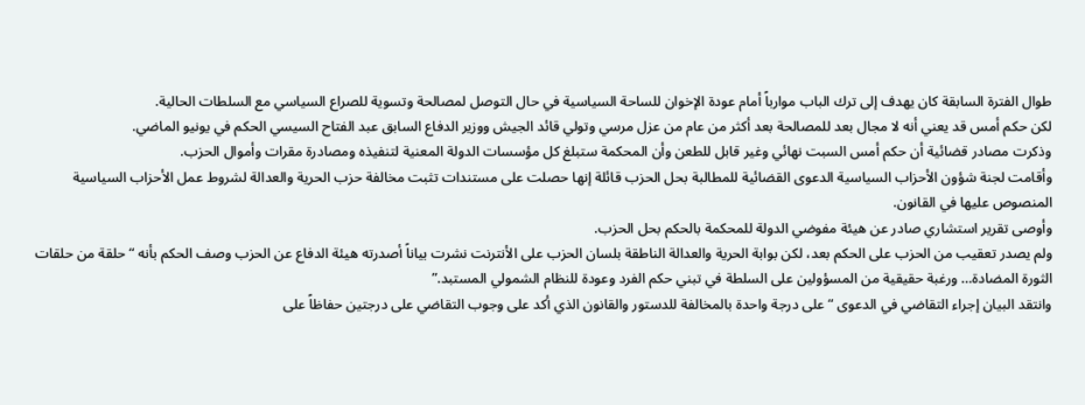طوال الفترة السابقة كان يهدف إلى ترك الباب موارباً أمام عودة الإخوان للساحة السياسية في حال التوصل لمصالحة وتسوية للصراع السياسي مع السلطات الحالية.
لكن حكم أمس قد يعني أنه لا مجال بعد للمصالحة بعد أكثر من عام من عزل مرسي وتولي قائد الجيش ووزير الدفاع السابق عبد الفتاح السيسي الحكم في يونيو الماضي.
وذكرت مصادر قضائية أن حكم أمس السبت نهائي وغير قابل للطعن وأن المحكمة ستبلغ كل مؤسسات الدولة المعنية لتنفيذه ومصادرة مقرات وأموال الحزب.
وأقامت لجنة شؤون الأحزاب السياسية الدعوى القضائية للمطالبة بحل الحزب قائلة إنها حصلت على مستندات تثبت مخالفة حزب الحرية والعدالة لشروط عمل الأحزاب السياسية المنصوص عليها في القانون.
وأوصى تقرير استشاري صادر عن هيئة مفوضي الدولة للمحكمة بالحكم بحل الحزب.
ولم يصدر تعقيب من الحزب على الحكم بعد، لكن بوابة الحرية والعدالة الناطقة بلسان الحزب على الأنترنت نشرت بياناً أصدرته هيئة الدفاع عن الحزب وصف الحكم بأنه “حلقة من حلقات الثورة المضادة… ورغبة حقيقية من المسؤولين على السلطة في تبني حكم الفرد وعودة للنظام الشمولي المستبد.”
وانتقد البيان إجراء التقاضي في الدعوى “على درجة واحدة بالمخالفة للدستور والقانون الذي أكد على وجوب التقاضي على درجتين حفاظاً على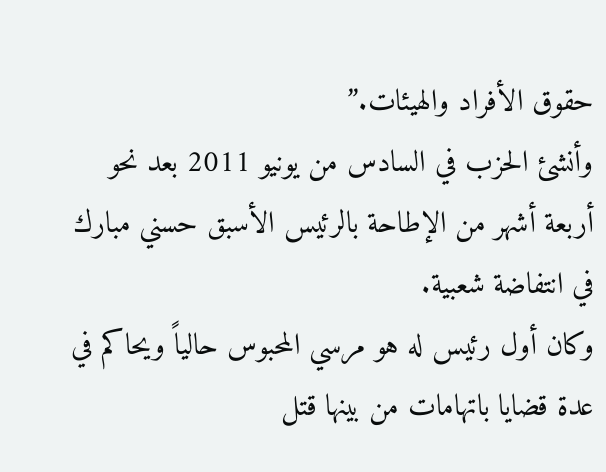حقوق الأفراد والهيئات.”
وأنشئ الحزب في السادس من يونيو 2011 بعد نحو أربعة أشهر من الإطاحة بالرئيس الأسبق حسني مبارك في انتفاضة شعبية.
وكان أول رئيس له هو مرسي المحبوس حالياً ويحاكم في عدة قضايا باتهامات من بينها قتل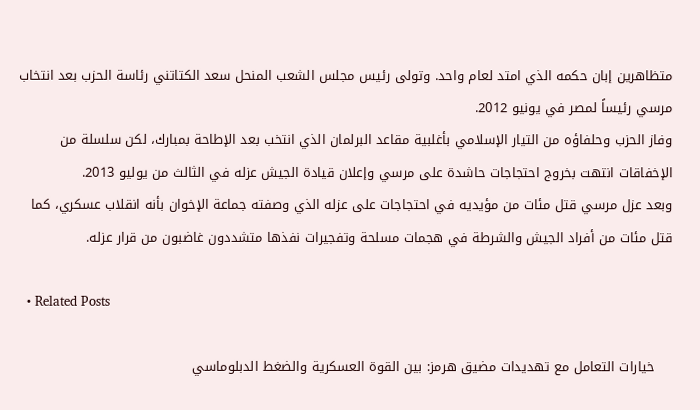متظاهرين إبان حكمه الذي امتد لعام واحد. وتولى رئيس مجلس الشعب المنحل سعد الكتاتني رئاسة الحزب بعد انتخاب مرسي رئيساً لمصر في يونيو 2012.
وفاز الحزب وحلفاؤه من التيار الإسلامي بأغلبية مقاعد البرلمان الذي انتخب بعد الإطاحة بمبارك، لكن سلسلة من الإخفاقات انتهت بخروج احتجاجات حاشدة على مرسي وإعلان قيادة الجيش عزله في الثالث من يوليو 2013.
وبعد عزل مرسي قتل مئات من مؤيديه في احتجاجات على عزله الذي وصفته جماعة الإخوان بأنه انقلاب عسكري، كما قتل مئات من أفراد الجيش والشرطة في هجمات مسلحة وتفجيرات نفذها متشددون غاضبون من قرار عزله.

  • Related Posts

    خيارات التعامل مع تهديدات مضيق هرمز: بين القوة العسكرية والضغط الدبلوماسي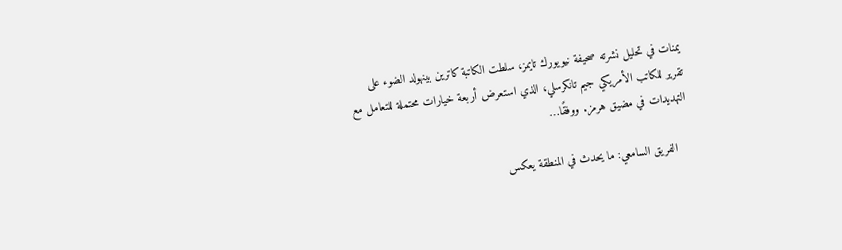يمنات في تحليل نشرته صحيفة نيويورك تايمز، سلطت الكاتبة كاترين بينهولد الضوء على تقرير للكاتب الأمريكي جيم تانكرسلي، الذي استعرض أربعة خيارات محتملة للتعامل مع التهديدات في مضيق هرمز. ووفقًا…

    الفريق السامعي: ما يحدث في المنطقة يعكس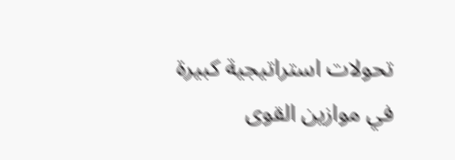تحولات استراتيجية كبيرة في موازين القوى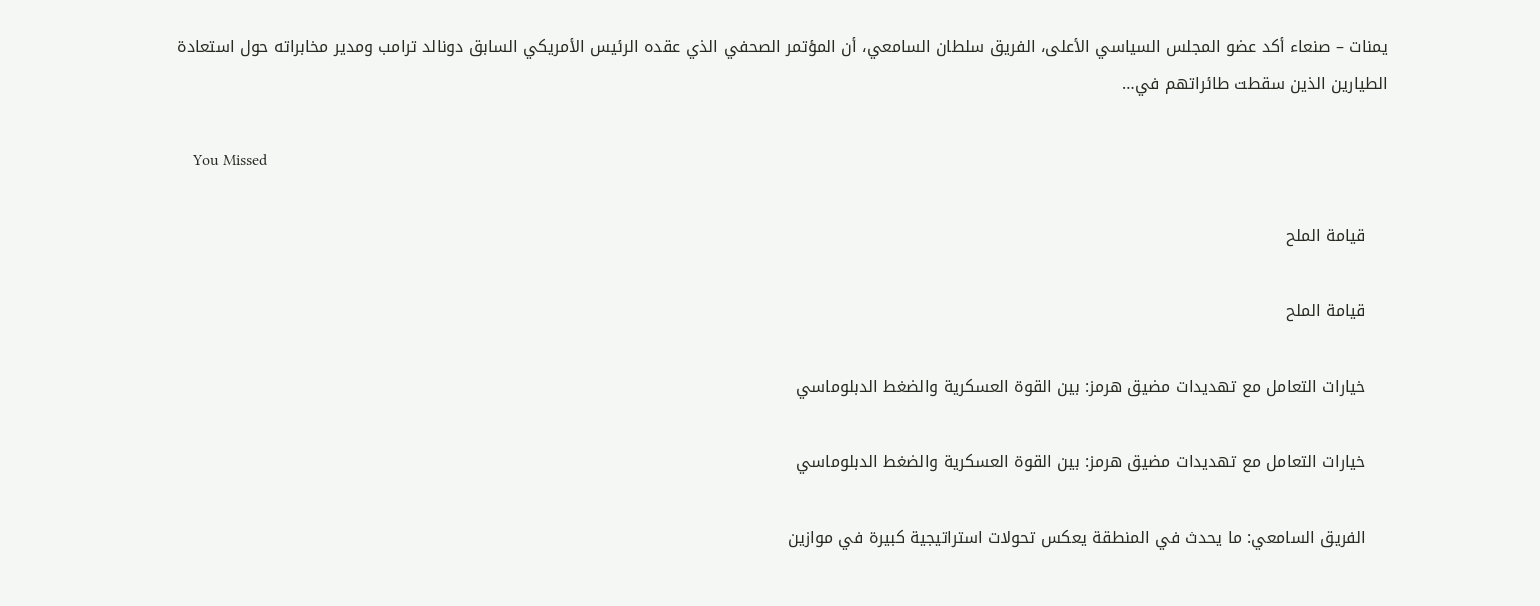يمنات – صنعاء أكد عضو المجلس السياسي الأعلى، الفريق سلطان السامعي، أن المؤتمر الصحفي الذي عقده الرئيس الأمريكي السابق دونالد ترامب ومدير مخابراته حول استعادة الطيارين الذين سقطت طائراتهم في…

    You Missed

    قيامة الملح

    قيامة الملح

    خيارات التعامل مع تهديدات مضيق هرمز: بين القوة العسكرية والضغط الدبلوماسي

    خيارات التعامل مع تهديدات مضيق هرمز: بين القوة العسكرية والضغط الدبلوماسي

    الفريق السامعي: ما يحدث في المنطقة يعكس تحولات استراتيجية كبيرة في موازين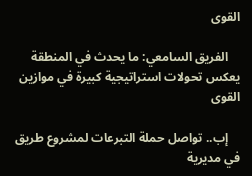القوى

    الفريق السامعي: ما يحدث في المنطقة يعكس تحولات استراتيجية كبيرة في موازين القوى

    إب.. تواصل حملة التبرعات لمشروع طريق في مديرية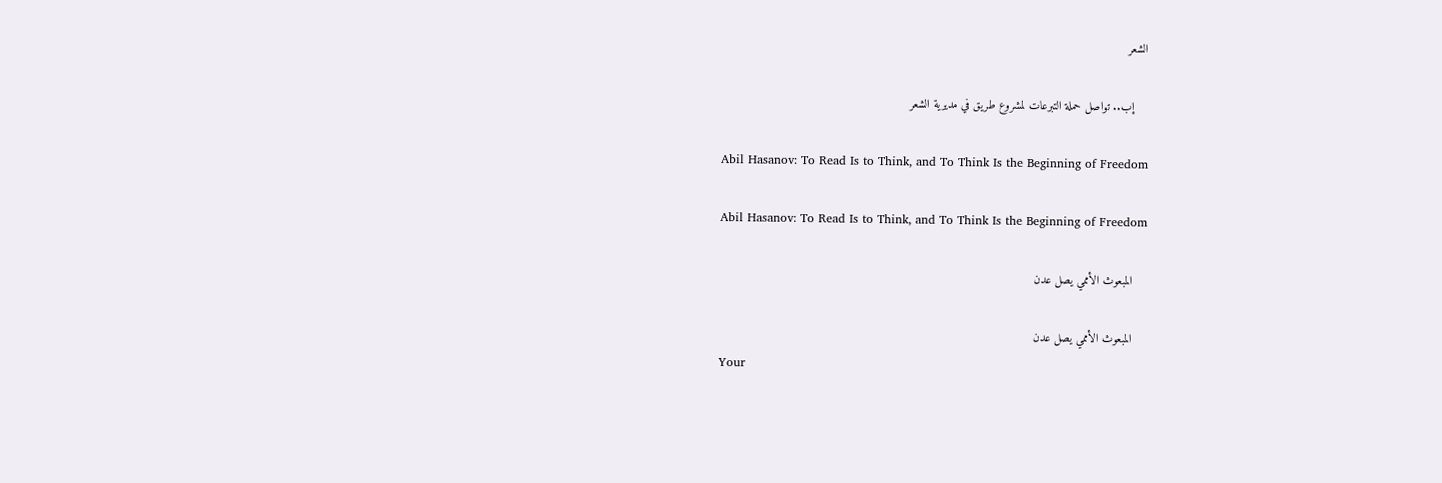الشعر

    إب.. تواصل حملة التبرعات لمشروع طريق في مديرية الشعر

    Abil Hasanov: To Read Is to Think, and To Think Is the Beginning of Freedom

    Abil Hasanov: To Read Is to Think, and To Think Is the Beginning of Freedom

    المبعوث الأممي يصل عدن

    المبعوث الأممي يصل عدن
    Your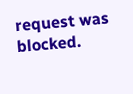request was blocked.